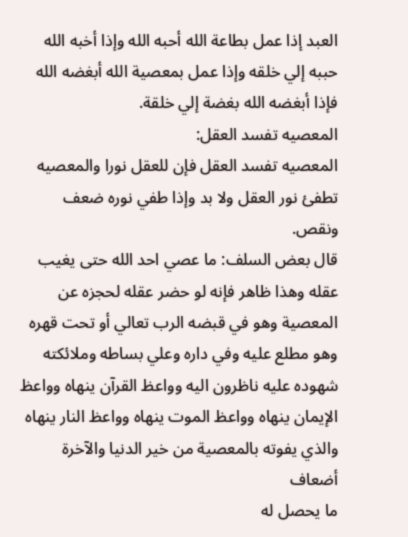العبد إذا عمل بطاعة الله أحبه الله وإذا أخبه الله حببه إلي خلقه وإذا عمل بمعصية الله أبغضه الله فإذا أبغضه الله بغضة إلي خلقة.
المعصيه تفسد العقل:
المعصيه تفسد العقل فإن للعقل نورا والمعصيه تطفئ نور العقل ولا بد وإذا طفي نوره ضعف ونقص.
قال بعض السلف: ما عصي احد الله حتى يغيب عقله وهذا ظاهر فإنه لو حضر عقله لحجزه عن المعصية وهو في قبضه الرب تعالي أو تحت قهره وهو مطلع عليه وفي داره وعلي بساطه وملائكته شهوده عليه ناظرون اليه وواعظ القرآن ينهاه وواعظ الإيمان ينهاه وواعظ الموت ينهاه وواعظ النار ينهاه والذي يفوته بالمعصية من خير الدنيا والآخرة أضعاف
ما يحصل له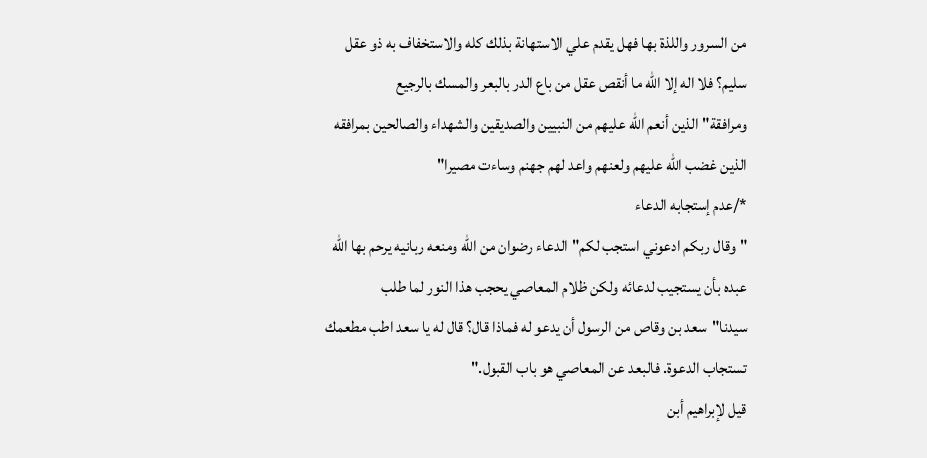من السرور واللذة بها فهل يقدم علي الاستهانة بذلك كله والاستخفاف به ذو عقل سليم؟ فلا اله إلا الله ما أنقص عقل من باع الدر بالبعر والمسك بالرجيع ومرافقة"الذين أنعم الله عليهم من النبيين والصديقين والشهداء والصالحين بمرافقه الذين غضب الله عليهم ولعنهم واعد لهم جهنم وساءت مصيرا"
*/عدم إستجابه الدعاء
"وقال ربكم ادعوني استجب لكم"الدعاء رضوان من الله ومنعه ربانيه يرحم بها الله عبده بأن يستجيب لدعائه ولكن ظلام المعاصي يحجب هذا النور لما طلب سيدنا"سعد بن وقاص من الرسول أن يدعو له فماذا قال؟ قال له يا سعد اطب مطعمك تستجاب الدعوة. فالبعد عن المعاصي هو باب القبول."
قيل لإبراهيم أبن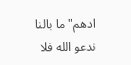ادهم"ما بالنا ندعو الله فلا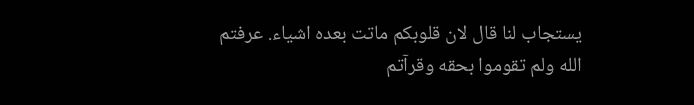يستجاب لنا قال لان قلوبكم ماتت بعده اشياء. عرفتم الله ولم تقوموا بحقه وقرآتم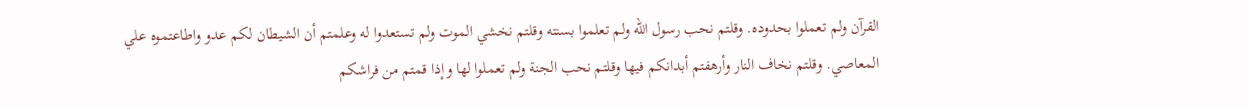القرآن ولم تعملوا بحدوده. وقلتم نحب رسول الله ولم تعلموا بسنته وقلتم نخشي الموت ولم تستعدوا له وعلمتم أن الشيطان لكم عدو واطاعتموه علي المعاصي. وقلتم نخاف النار وأرهفتم أبدانكم فيها وقلتم نحب الجنة ولم تعملوا لها وإذا قمتم من فراشكم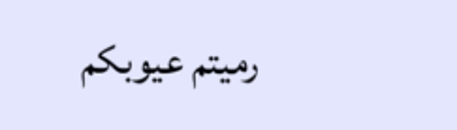رميتم عيوبكم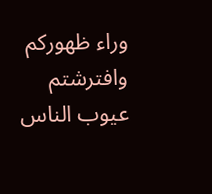وراء ظهوركم وافترشتم عيوب الناس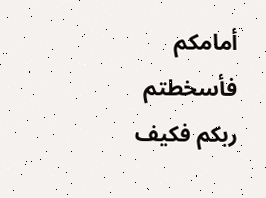أمامكم فأسخطتم ربكم فكيف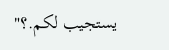يستجيب لكم.؟"